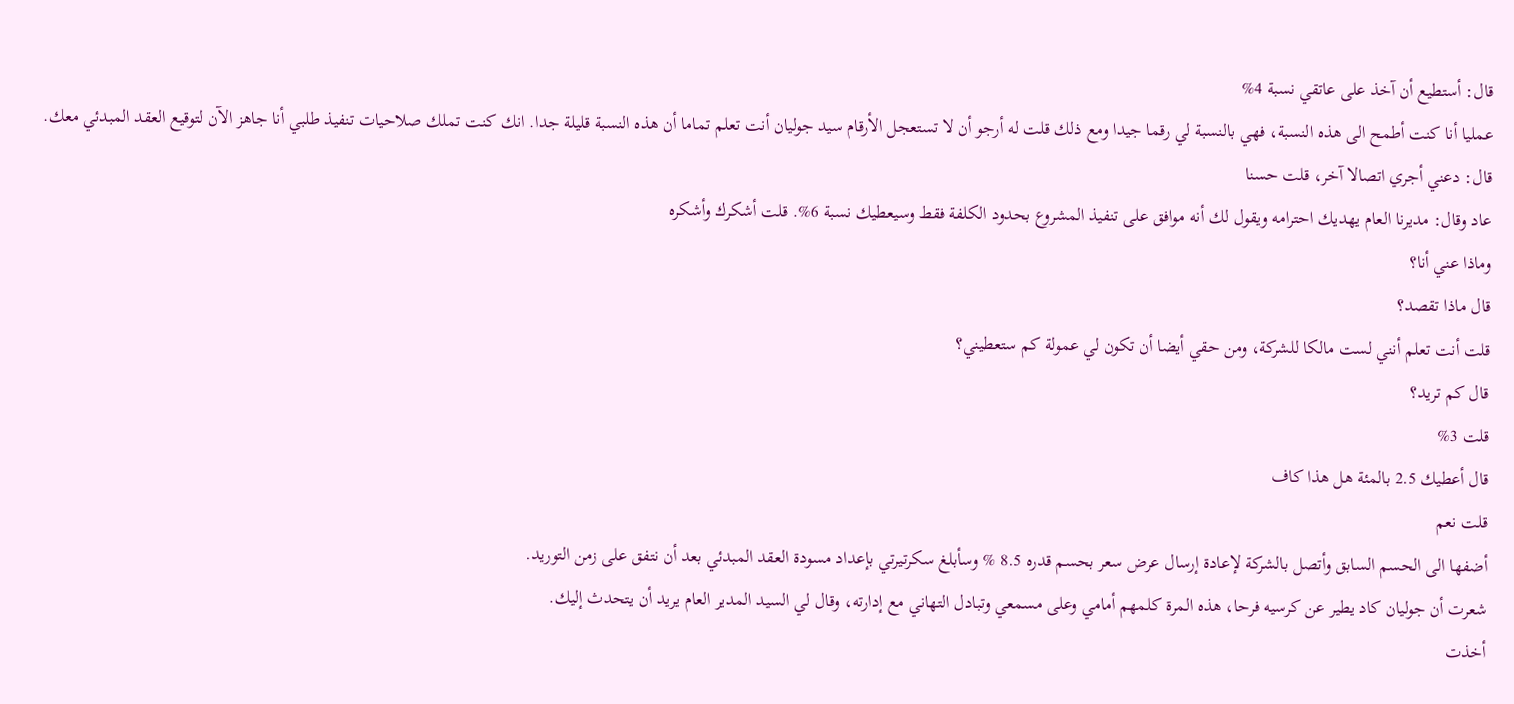قال: أستطيع أن آخذ على عاتقي نسبة 4%
عمليا أنا كنت أطمح الى هذه النسبة، فهي بالنسبة لي رقما جيدا ومع ذلك قلت له أرجو أن لا تستعجل الأرقام سيد جوليان أنت تعلم تماما أن هذه النسبة قليلة جدا. انك كنت تملك صلاحيات تنفيذ طلبي أنا جاهز الآن لتوقيع العقد المبدئي معك. قال: دعني أجري اتصالا آخر، قلت حسنا
عاد وقال: مديرنا العام يهديك احترامه ويقول لك أنه موافق على تنفيذ المشروع بحدود الكلفة فقط وسيعطيك نسبة 6%. قلت أشكرك وأشكره
وماذا عني أنا؟
قال ماذا تقصد؟
قلت أنت تعلم أنني لست مالكا للشركة، ومن حقي أيضا أن تكون لي عمولة كم ستعطيني؟
قال كم تريد؟
قلت 3%
قال أعطيك 2.5 بالمئة هل هذا كاف
قلت نعم
أضفها الى الحسم السابق وأتصل بالشركة لإعادة إرسال عرض سعر بحسم قدره 8.5 % وسأبلغ سكرتيرتي بإعداد مسودة العقد المبدئي بعد أن نتفق على زمن التوريد.
شعرت أن جوليان كاد يطير عن كرسيه فرحا، هذه المرة كلمهم أمامي وعلى مسمعي وتبادل التهاني مع إدارته، وقال لي السيد المدير العام يريد أن يتحدث إليك.
أخذت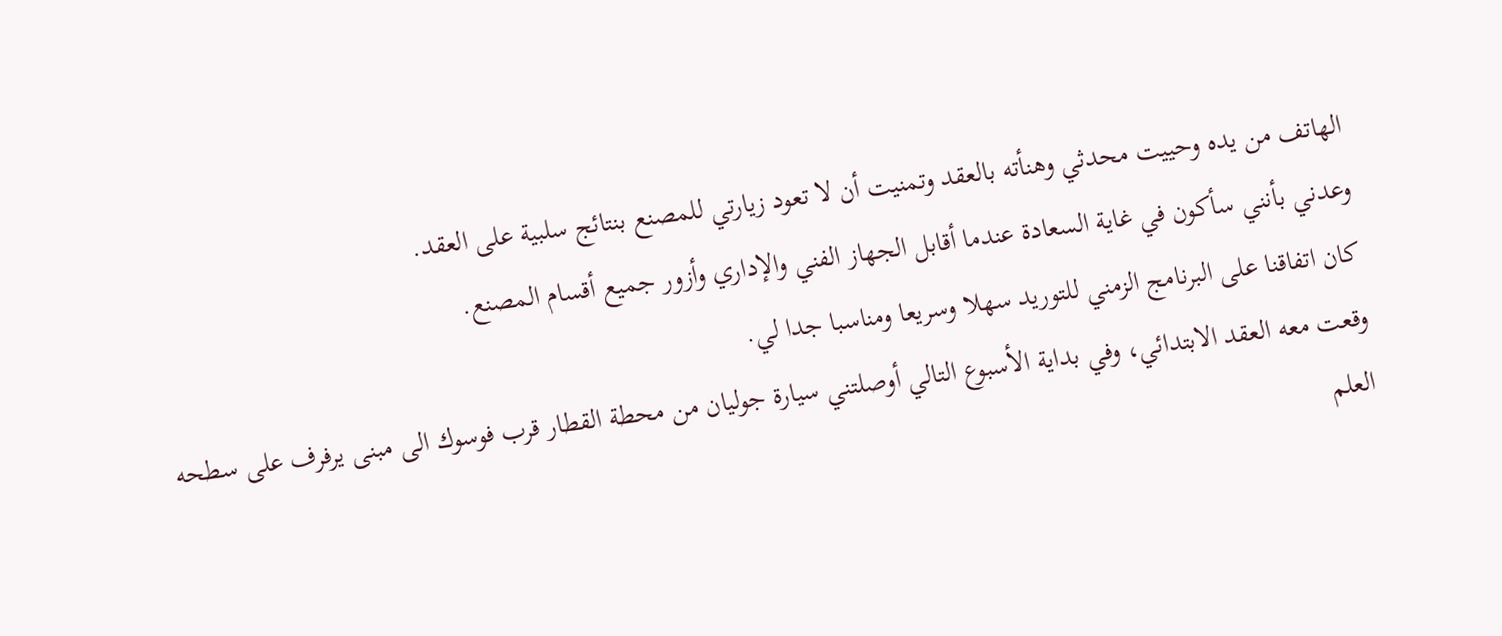الهاتف من يده وحييت محدثي وهنأته بالعقد وتمنيت أن لا تعود زيارتي للمصنع بنتائج سلبية على العقد.
وعدني بأنني سأكون في غاية السعادة عندما أقابل الجهاز الفني والإداري وأزور جميع أقسام المصنع.
كان اتفاقنا على البرنامج الزمني للتوريد سهلا وسريعا ومناسبا جدا لي.
وقعت معه العقد الابتدائي، وفي بداية الأسبوع التالي أوصلتني سيارة جوليان من محطة القطار قرب فوسوك الى مبنى يرفرف على سطحه
العلم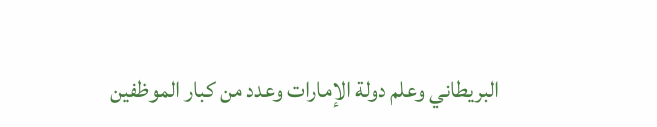البريطاني وعلم دولة الإمارات وعدد من كبار الموظفين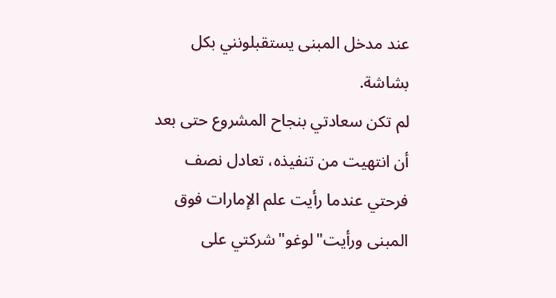عند مدخل المبنى يستقبلونني بكل بشاشة.
لم تكن سعادتي بنجاح المشروع حتى بعد أن انتهيت من تنفيذه، تعادل نصف فرحتي عندما رأيت علم الإمارات فوق المبنى ورأيت"لوغو"شركتي على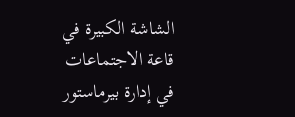الشاشة الكبيرة في قاعة الاجتماعات في إدارة بيرماستور